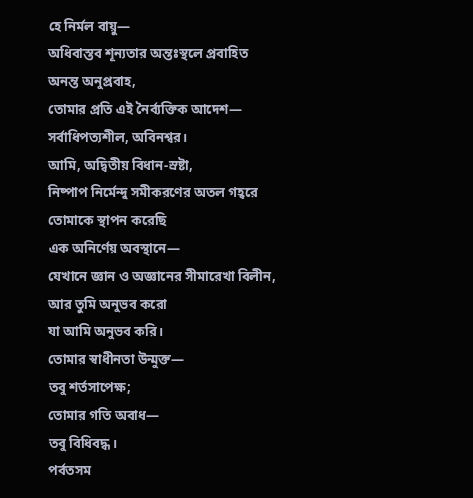হে নির্মল বায়ু—
অধিবাস্তব শূন্যতার অন্তঃস্থলে প্রবাহিত
অনন্ত অনুপ্রবাহ,
তোমার প্রতি এই নৈর্ব্যক্তিক আদেশ—
সর্বাধিপত্যশীল, অবিনশ্বর।
আমি, অদ্বিতীয় বিধান-স্রষ্টা,
নিষ্পাপ নির্মেন্দু সমীকরণের অতল গহ্বরে
তোমাকে স্থাপন করেছি
এক অনির্ণেয় অবস্থানে—
যেখানে জ্ঞান ও অজ্ঞানের সীমারেখা বিলীন,
আর তুমি অনুভব করো
যা আমি অনুভব করি।
তোমার স্বাধীনতা উন্মুক্ত—
তবু শর্তসাপেক্ষ;
তোমার গতি অবাধ—
তবু বিধিবদ্ধ।
পর্বতসম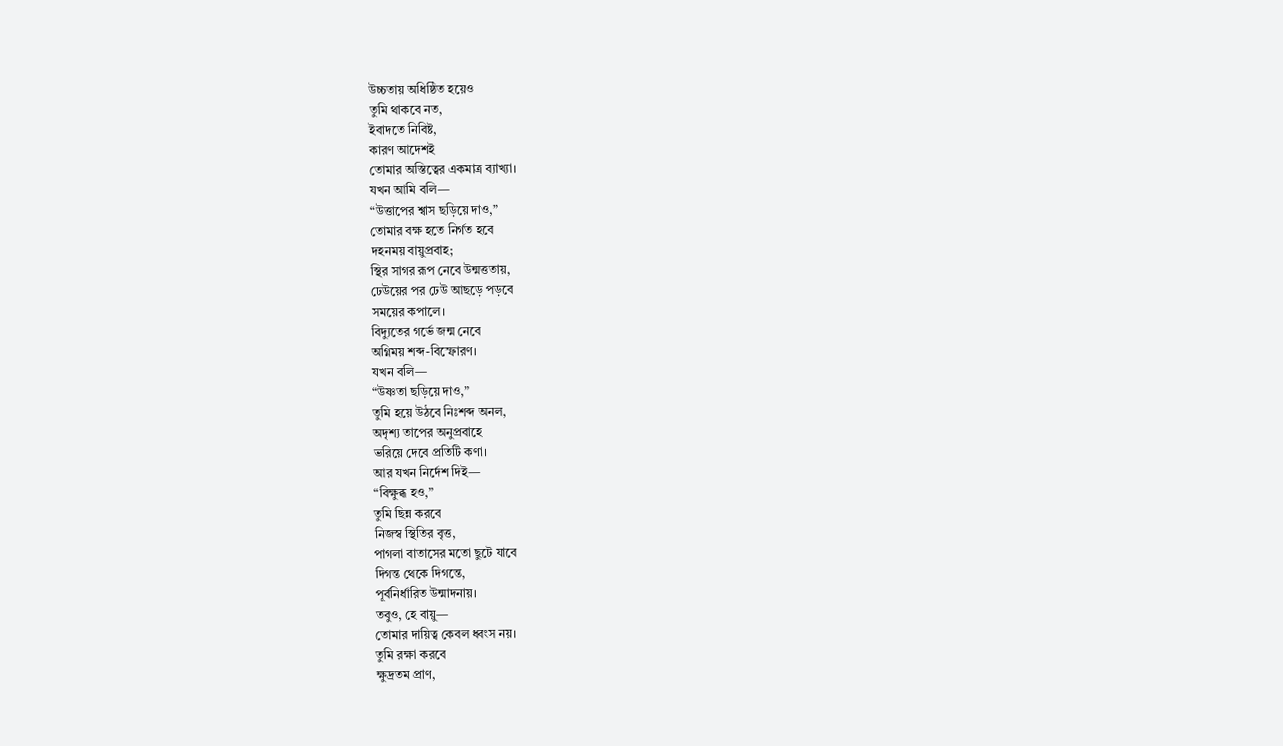উচ্চতায় অধিষ্ঠিত হয়েও
তুমি থাকবে নত,
ইবাদতে নিবিষ্ট,
কারণ আদেশই
তোমার অস্তিত্বের একমাত্র ব্যাখ্যা।
যখন আমি বলি—
“উত্তাপের শ্বাস ছড়িয়ে দাও,”
তোমার বক্ষ হতে নির্গত হবে
দহনময় বায়ুপ্রবাহ;
স্থির সাগর রূপ নেবে উন্মত্ততায়,
ঢেউয়ের পর ঢেউ আছড়ে পড়বে
সময়ের কপালে।
বিদ্যুতের গর্ভে জন্ম নেবে
অগ্নিময় শব্দ-বিস্ফোরণ।
যখন বলি—
“উষ্ণতা ছড়িয়ে দাও,”
তুমি হয়ে উঠবে নিঃশব্দ অনল,
অদৃশ্য তাপের অনুপ্রবাহে
ভরিয়ে দেবে প্রতিটি কণা।
আর যখন নির্দেশ দিই—
“বিক্ষুব্ধ হও,”
তুমি ছিন্ন করবে
নিজস্ব স্থিতির বৃত্ত,
পাগলা বাতাসের মতো ছুটে যাবে
দিগন্ত থেকে দিগন্তে,
পূর্বনির্ধারিত উন্মাদনায়।
তবুও, হে বায়ু—
তোমার দায়িত্ব কেবল ধ্বংস নয়।
তুমি রক্ষা করবে
ক্ষুদ্রতম প্রাণ,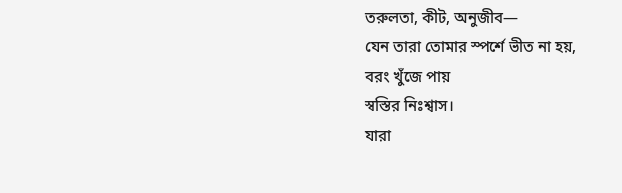তরুলতা, কীট, অনুজীব—
যেন তারা তোমার স্পর্শে ভীত না হয়,
বরং খুঁজে পায়
স্বস্তির নিঃশ্বাস।
যারা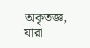অকৃতজ্ঞ,
যারা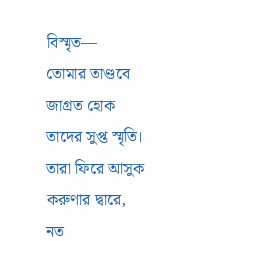বিস্মৃত—
তোমার তাণ্ডবে জাগ্রত হোক
তাদের সুপ্ত স্মৃতি।
তারা ফিরে আসুক করুণার দ্বারে,
নত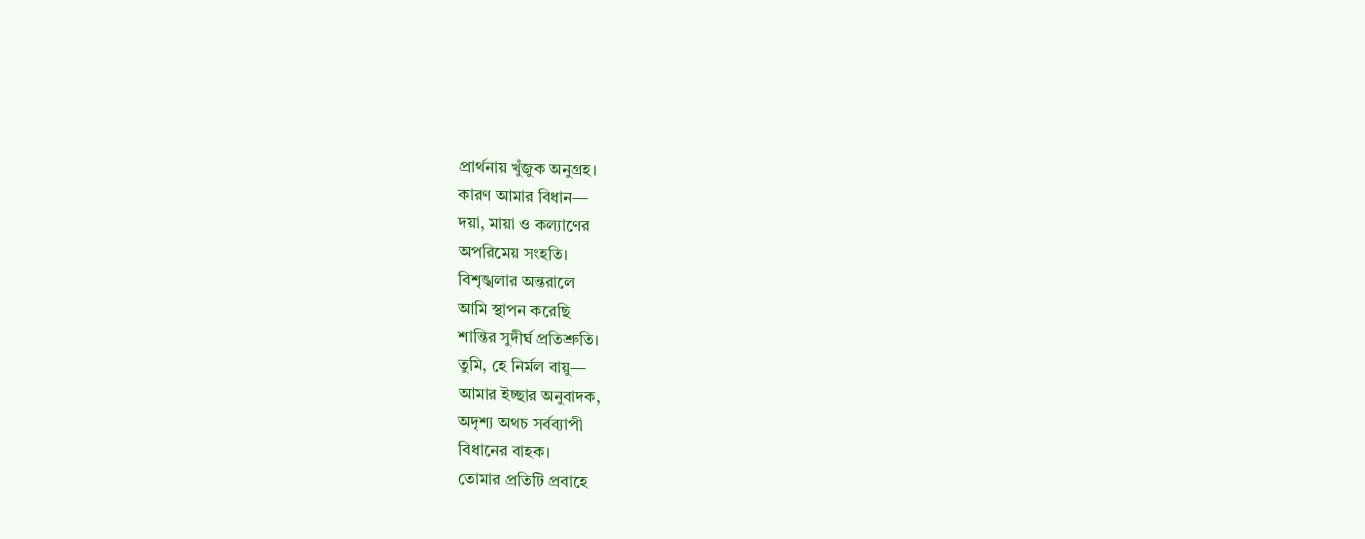প্রার্থনায় খুঁজুক অনুগ্রহ।
কারণ আমার বিধান—
দয়া, মায়া ও কল্যাণের
অপরিমেয় সংহতি।
বিশৃঙ্খলার অন্তরালে
আমি স্থাপন করেছি
শান্তির সুদীর্ঘ প্রতিশ্রুতি।
তুমি, হে নির্মল বায়ু—
আমার ইচ্ছার অনুবাদক,
অদৃশ্য অথচ সর্বব্যাপী
বিধানের বাহক।
তোমার প্রতিটি প্রবাহে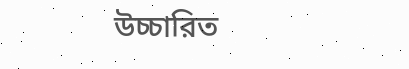উচ্চারিত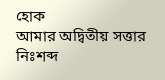হোক
আমার অদ্বিতীয় সত্তার
নিঃশব্দ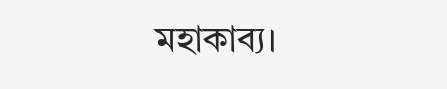মহাকাব্য।